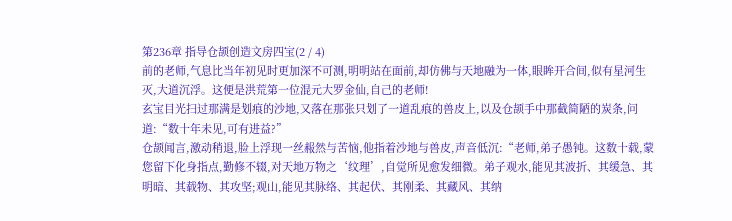第236章 指导仓颉创造文房四宝(2 / 4)
前的老师,气息比当年初见时更加深不可测,明明站在面前,却仿佛与天地融为一体,眼眸开合间,似有星河生灭,大道沉浮。这便是洪荒第一位混元大罗金仙,自己的老师!
玄宝目光扫过那满是划痕的沙地,又落在那张只划了一道乱痕的兽皮上,以及仓颉手中那截简陋的炭条,问道:“数十年未见,可有进益?”
仓颉闻言,激动稍退,脸上浮现一丝赧然与苦恼,他指着沙地与兽皮,声音低沉:“老师,弟子愚钝。这数十载,蒙您留下化身指点,勤修不辍,对天地万物之‘纹理’,自觉所见愈发细微。弟子观水,能见其波折、其缓急、其明暗、其载物、其攻坚;观山,能见其脉络、其起伏、其刚柔、其藏风、其纳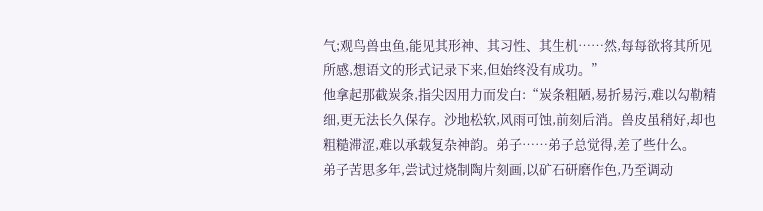气;观鸟兽虫鱼,能见其形神、其习性、其生机……然,每每欲将其所见所感,想语文的形式记录下来,但始终没有成功。”
他拿起那截炭条,指尖因用力而发白:“炭条粗陋,易折易污,难以勾勒精细,更无法长久保存。沙地松软,风雨可蚀,前刻后消。兽皮虽稍好,却也粗糙滞涩,难以承载复杂神韵。弟子……弟子总觉得,差了些什么。
弟子苦思多年,尝试过烧制陶片刻画,以矿石研磨作色,乃至调动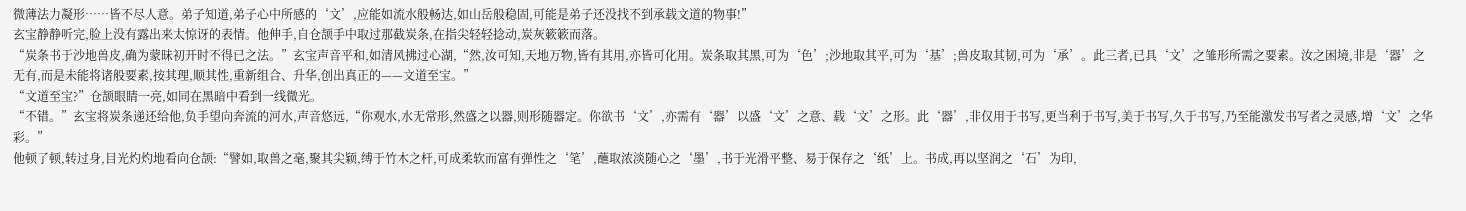微薄法力凝形……皆不尽人意。弟子知道,弟子心中所感的‘文’,应能如流水般畅达,如山岳般稳固,可能是弟子还没找不到承载文道的物事!”
玄宝静静听完,脸上没有露出来太惊讶的表情。他伸手,自仓颉手中取过那截炭条,在指尖轻轻捻动,炭灰簌簌而落。
“炭条书于沙地兽皮,确为蒙昧初开时不得已之法。”玄宝声音平和,如清风拂过心湖,“然,汝可知,天地万物,皆有其用,亦皆可化用。炭条取其黑,可为‘色’;沙地取其平,可为‘基’;兽皮取其韧,可为‘承’。此三者,已具‘文’之雏形所需之要素。汝之困境,非是‘器’之无有,而是未能将诸般要素,按其理,顺其性,重新组合、升华,创出真正的——文道至宝。”
“文道至宝?”仓颉眼睛一亮,如同在黑暗中看到一线微光。
“不错。”玄宝将炭条递还给他,负手望向奔流的河水,声音悠远,“你观水,水无常形,然盛之以器,则形随器定。你欲书‘文’,亦需有‘器’以盛‘文’之意、载‘文’之形。此‘器’,非仅用于书写,更当利于书写,美于书写,久于书写,乃至能激发书写者之灵感,增‘文’之华彩。”
他顿了顿,转过身,目光灼灼地看向仓颉:“譬如,取兽之毫,聚其尖颖,缚于竹木之杆,可成柔软而富有弹性之‘笔’,蘸取浓淡随心之‘墨’,书于光滑平整、易于保存之‘纸’上。书成,再以坚润之‘石’为印,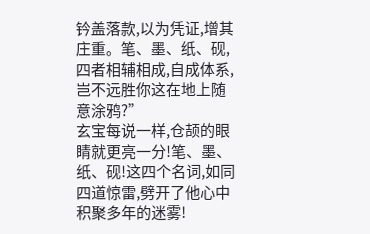钤盖落款,以为凭证,增其庄重。笔、墨、纸、砚,四者相辅相成,自成体系,岂不远胜你这在地上随意涂鸦?”
玄宝每说一样,仓颉的眼睛就更亮一分!笔、墨、纸、砚!这四个名词,如同四道惊雷,劈开了他心中积聚多年的迷雾!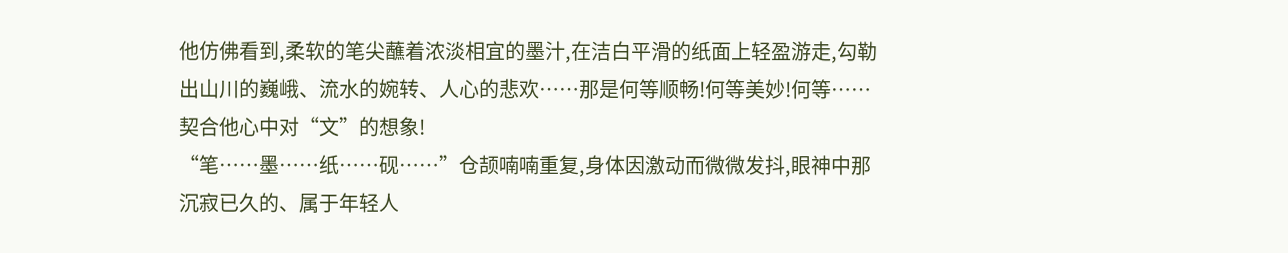他仿佛看到,柔软的笔尖蘸着浓淡相宜的墨汁,在洁白平滑的纸面上轻盈游走,勾勒出山川的巍峨、流水的婉转、人心的悲欢……那是何等顺畅!何等美妙!何等……契合他心中对“文”的想象!
“笔……墨……纸……砚……”仓颉喃喃重复,身体因激动而微微发抖,眼神中那沉寂已久的、属于年轻人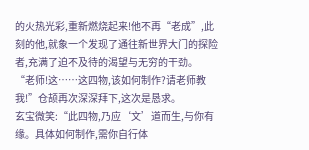的火热光彩,重新燃烧起来!他不再“老成”,此刻的他,就象一个发现了通往新世界大门的探险者,充满了迫不及待的渴望与无穷的干劲。
“老师!这……这四物,该如何制作?请老师教我!”仓颉再次深深拜下,这次是恳求。
玄宝微笑:“此四物,乃应‘文’道而生,与你有缘。具体如何制作,需你自行体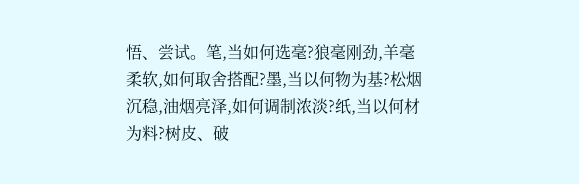悟、尝试。笔,当如何选毫?狼毫刚劲,羊毫柔软,如何取舍搭配?墨,当以何物为基?松烟沉稳,油烟亮泽,如何调制浓淡?纸,当以何材为料?树皮、破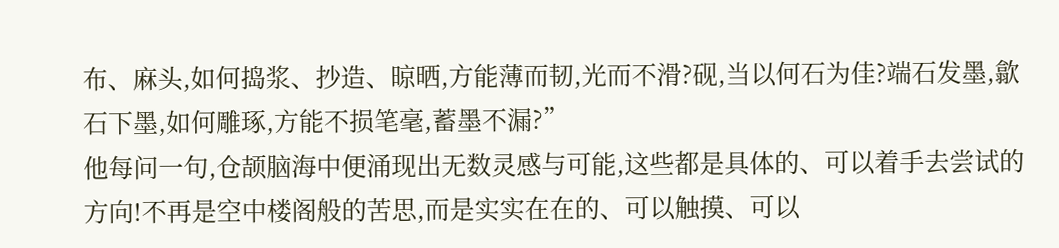布、麻头,如何捣浆、抄造、晾晒,方能薄而韧,光而不滑?砚,当以何石为佳?端石发墨,歙石下墨,如何雕琢,方能不损笔毫,蓄墨不漏?”
他每问一句,仓颉脑海中便涌现出无数灵感与可能,这些都是具体的、可以着手去尝试的方向!不再是空中楼阁般的苦思,而是实实在在的、可以触摸、可以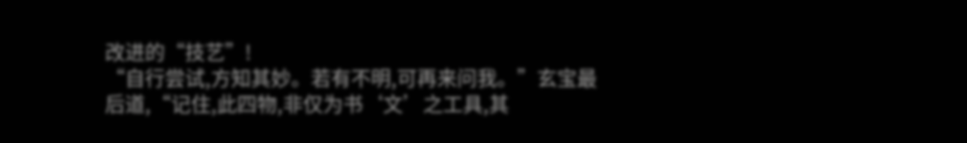改进的“技艺”!
“自行尝试,方知其妙。若有不明,可再来问我。”玄宝最后道,“记住,此四物,非仅为书‘文’之工具,其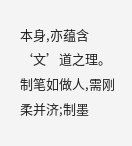本身,亦蕴含‘文’道之理。制笔如做人,需刚柔并济;制墨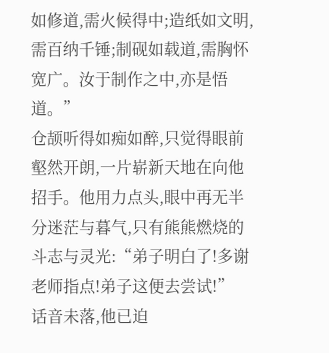如修道,需火候得中;造纸如文明,需百纳千锤;制砚如载道,需胸怀宽广。汝于制作之中,亦是悟道。”
仓颉听得如痴如醉,只觉得眼前壑然开朗,一片崭新天地在向他招手。他用力点头,眼中再无半分迷茫与暮气,只有熊熊燃烧的斗志与灵光:“弟子明白了!多谢老师指点!弟子这便去尝试!”
话音未落,他已迫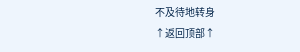不及待地转身
↑返回顶部↑